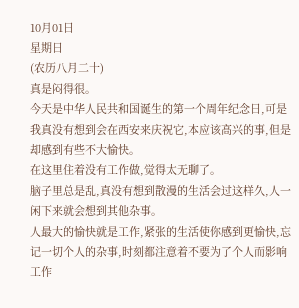10月01日
星期日
(农历八月二十)
真是闷得很。
今天是中华人民共和国诞生的第一个周年纪念日,可是我真没有想到会在西安来庆祝它,本应该高兴的事,但是却感到有些不大愉快。
在这里住着没有工作做,觉得太无聊了。
脑子里总是乱,真没有想到散漫的生活会过这样久,人一闲下来就会想到其他杂事。
人最大的愉快就是工作,紧张的生活使你感到更愉快,忘记一切个人的杂事,时刻都注意着不要为了个人而影响工作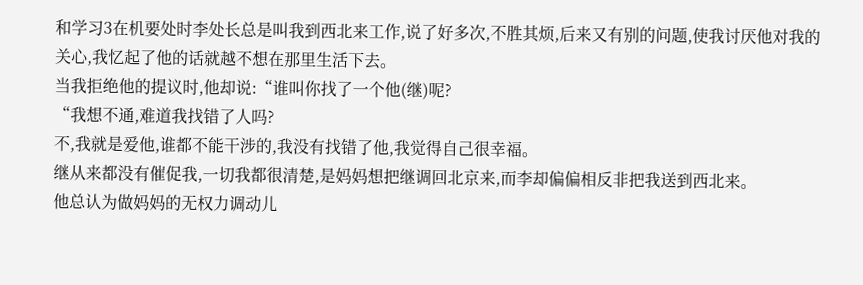和学习3在机要处时李处长总是叫我到西北来工作,说了好多次,不胜其烦,后来又有别的问题,使我讨厌他对我的关心,我忆起了他的话就越不想在那里生活下去。
当我拒绝他的提议时,他却说:“谁叫你找了一个他(继)呢?
“我想不通,难道我找错了人吗?
不,我就是爱他,谁都不能干涉的,我没有找错了他,我觉得自己很幸福。
继从来都没有催促我,一切我都很清楚,是妈妈想把继调回北京来,而李却偏偏相反非把我送到西北来。
他总认为做妈妈的无权力调动儿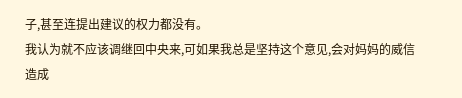子,甚至连提出建议的权力都没有。
我认为就不应该调继回中央来,可如果我总是坚持这个意见,会对妈妈的威信造成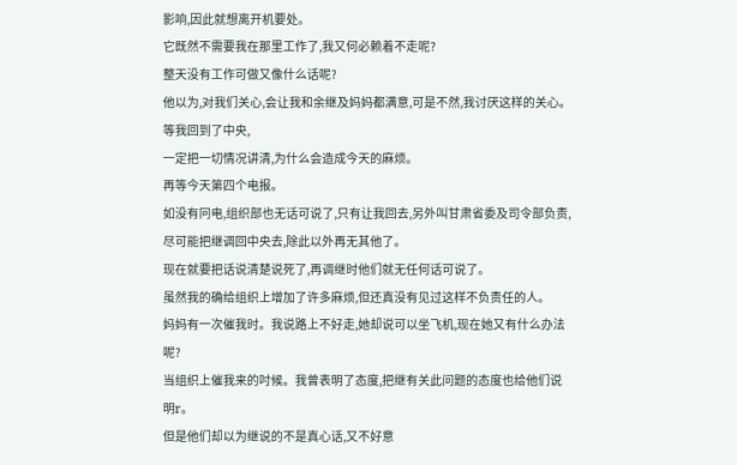影响,因此就想离开机要处。
它既然不需要我在那里工作了,我又何必赖着不走呢?
整天没有工作可做又像什么话呢?
他以为,对我们关心,会让我和余继及妈妈都满意,可是不然,我讨厌这样的关心。
等我回到了中央,
一定把一切情况讲清,为什么会造成今天的麻烦。
再等今天第四个电报。
如没有冋电,组织部也无话可说了,只有让我回去,另外叫甘肃省委及司令部负责,尽可能把继调回中央去,除此以外再无其他了。
现在就要把话说清楚说死了,再调继时他们就无任何话可说了。
虽然我的确给组织上增加了许多麻烦,但还真没有见过这样不负责任的人。
妈妈有一次催我时。我说路上不好走,她却说可以坐飞机,现在她又有什么办法呢?
当组织上催我来的吋候。我曾表明了态度,把继有关此问题的态度也给他们说明r。
但是他们却以为继说的不是真心话,又不好意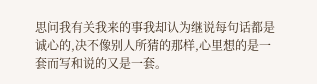思问我有关我来的事我却认为继说每句话都是诚心的,决不像别人所猜的那样,心里想的是一套而写和说的又是一套。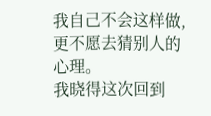我自己不会这样做,更不愿去猜别人的心理。
我晓得这次回到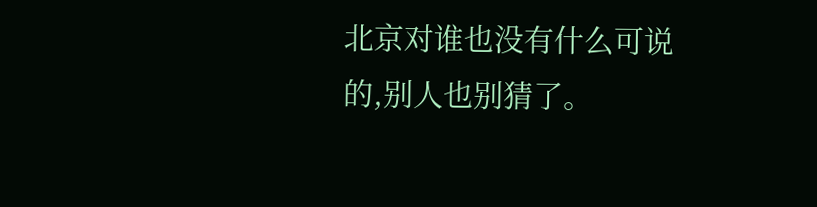北京对谁也没有什么可说的,别人也别猜了。